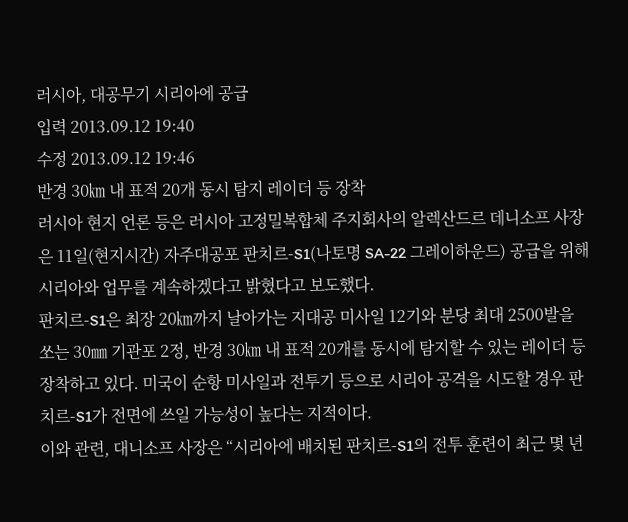러시아, 대공무기 시리아에 공급
입력 2013.09.12 19:40
수정 2013.09.12 19:46
반경 30㎞ 내 표적 20개 동시 탐지 레이더 등 장착
러시아 현지 언론 등은 러시아 고정밀복합체 주지회사의 알렉산드르 데니소프 사장은 11일(현지시간) 자주대공포 판치르-S1(나토명 SA-22 그레이하운드) 공급을 위해 시리아와 업무를 계속하겠다고 밝혔다고 보도했다.
판치르-S1은 최장 20㎞까지 날아가는 지대공 미사일 12기와 분당 최대 2500발을 쏘는 30㎜ 기관포 2정, 반경 30㎞ 내 표적 20개를 동시에 탐지할 수 있는 레이더 등 장착하고 있다. 미국이 순항 미사일과 전투기 등으로 시리아 공격을 시도할 경우 판치르-S1가 전면에 쓰일 가능성이 높다는 지적이다.
이와 관련, 대니소프 사장은 “시리아에 배치된 판치르-S1의 전투 훈련이 최근 몇 년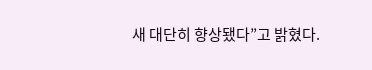새 대단히 향상됐다”고 밝혔다.